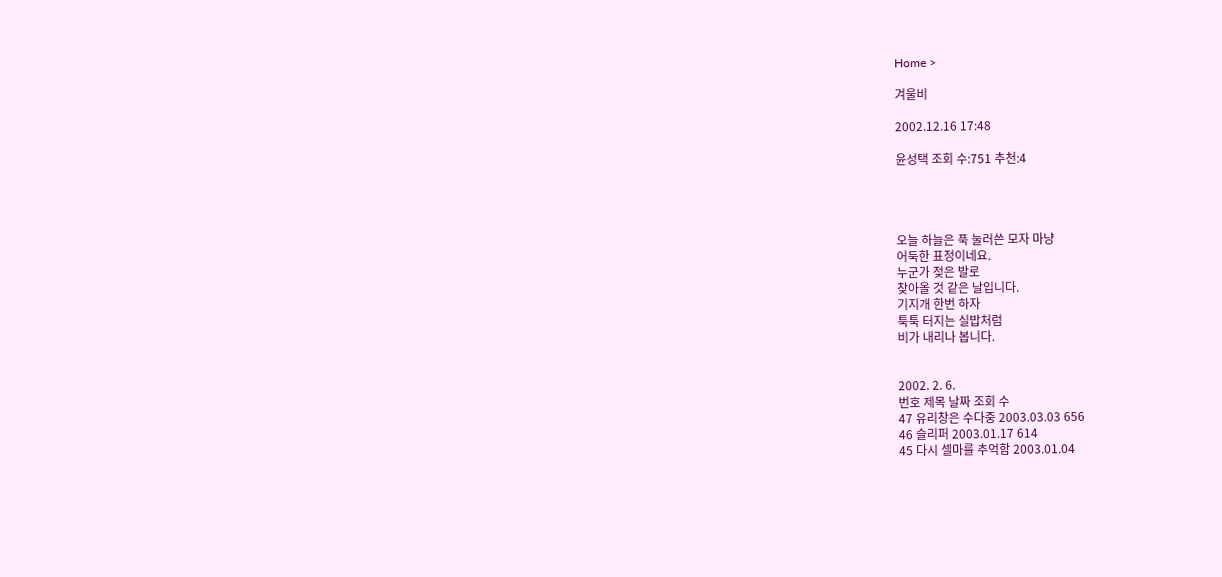Home >

겨울비

2002.12.16 17:48

윤성택 조회 수:751 추천:4




오늘 하늘은 푹 눌러쓴 모자 마냥
어둑한 표정이네요.
누군가 젖은 발로
찾아올 것 같은 날입니다.
기지개 한번 하자
툭툭 터지는 실밥처럼
비가 내리나 봅니다.


2002. 2. 6.
번호 제목 날짜 조회 수
47 유리창은 수다중 2003.03.03 656
46 슬리퍼 2003.01.17 614
45 다시 셀마를 추억함 2003.01.04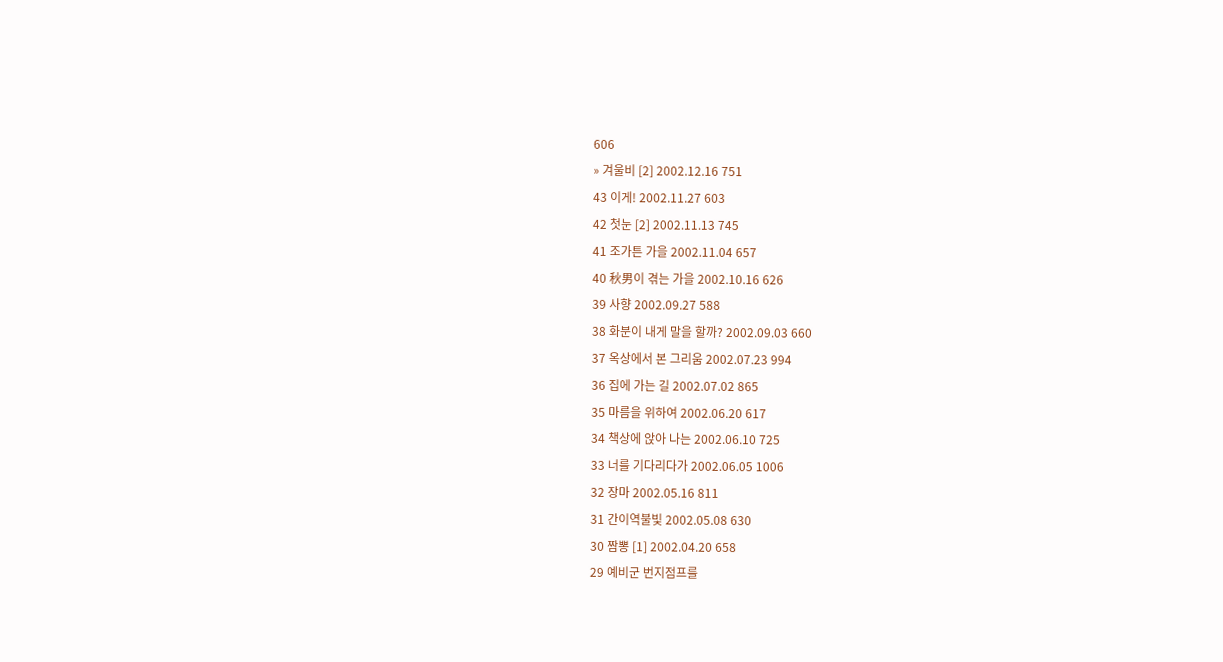606
» 겨울비 [2] 2002.12.16 751
43 이게! 2002.11.27 603
42 첫눈 [2] 2002.11.13 745
41 조가튼 가을 2002.11.04 657
40 秋男이 겪는 가을 2002.10.16 626
39 사향 2002.09.27 588
38 화분이 내게 말을 할까? 2002.09.03 660
37 옥상에서 본 그리움 2002.07.23 994
36 집에 가는 길 2002.07.02 865
35 마름을 위하여 2002.06.20 617
34 책상에 앉아 나는 2002.06.10 725
33 너를 기다리다가 2002.06.05 1006
32 장마 2002.05.16 811
31 간이역불빛 2002.05.08 630
30 짬뽕 [1] 2002.04.20 658
29 예비군 번지점프를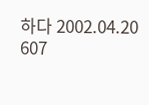하다 2002.04.20 607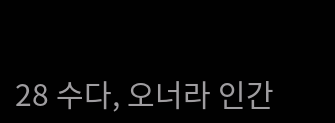28 수다, 오너라 인간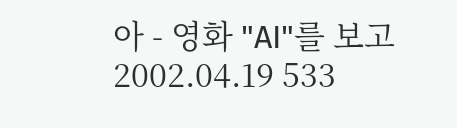아 - 영화 "AI"를 보고 2002.04.19 533